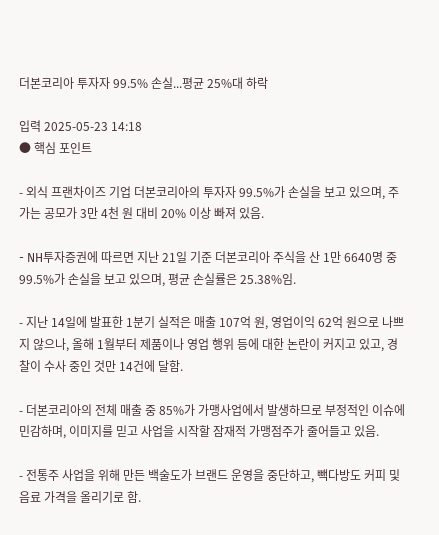더본코리아 투자자 99.5% 손실...평균 25%대 하락

입력 2025-05-23 14:18
● 핵심 포인트

- 외식 프랜차이즈 기업 더본코리아의 투자자 99.5%가 손실을 보고 있으며, 주가는 공모가 3만 4천 원 대비 20% 이상 빠져 있음.

- NH투자증권에 따르면 지난 21일 기준 더본코리아 주식을 산 1만 6640명 중 99.5%가 손실을 보고 있으며, 평균 손실률은 25.38%임.

- 지난 14일에 발표한 1분기 실적은 매출 107억 원, 영업이익 62억 원으로 나쁘지 않으나, 올해 1월부터 제품이나 영업 행위 등에 대한 논란이 커지고 있고, 경찰이 수사 중인 것만 14건에 달함.

- 더본코리아의 전체 매출 중 85%가 가맹사업에서 발생하므로 부정적인 이슈에 민감하며, 이미지를 믿고 사업을 시작할 잠재적 가맹점주가 줄어들고 있음.

- 전통주 사업을 위해 만든 백술도가 브랜드 운영을 중단하고, 빽다방도 커피 및 음료 가격을 올리기로 함.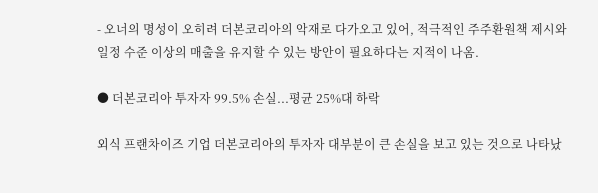- 오너의 명성이 오히려 더본코리아의 악재로 다가오고 있어, 적극적인 주주환원책 제시와 일정 수준 이상의 매출을 유지할 수 있는 방안이 필요하다는 지적이 나옴.

● 더본코리아 투자자 99.5% 손실...평균 25%대 하락

외식 프랜차이즈 기업 더본코리아의 투자자 대부분이 큰 손실을 보고 있는 것으로 나타났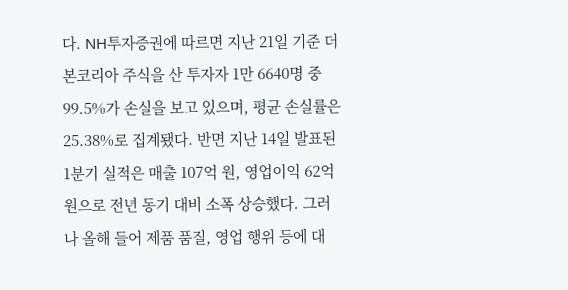다. NH투자증권에 따르면 지난 21일 기준 더본코리아 주식을 산 투자자 1만 6640명 중 99.5%가 손실을 보고 있으며, 평균 손실률은 25.38%로 집계됐다. 반면 지난 14일 발표된 1분기 실적은 매출 107억 원, 영업이익 62억 원으로 전년 동기 대비 소폭 상승했다. 그러나 올해 들어 제품 품질, 영업 행위 등에 대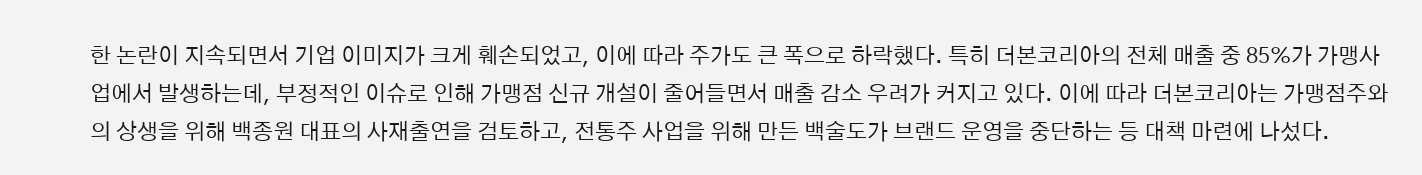한 논란이 지속되면서 기업 이미지가 크게 훼손되었고, 이에 따라 주가도 큰 폭으로 하락했다. 특히 더본코리아의 전체 매출 중 85%가 가맹사업에서 발생하는데, 부정적인 이슈로 인해 가맹점 신규 개설이 줄어들면서 매출 감소 우려가 커지고 있다. 이에 따라 더본코리아는 가맹점주와의 상생을 위해 백종원 대표의 사재출연을 검토하고, 전통주 사업을 위해 만든 백술도가 브랜드 운영을 중단하는 등 대책 마련에 나섰다.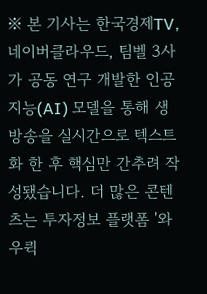※ 본 기사는 한국경제TV, 네이버클라우드, 팀벨 3사가 공동 연구 개발한 인공지능(AI) 모델을 통해 생방송을 실시간으로 텍스트화 한 후 핵심만 간추려 작성됐습니다. 더 많은 콘텐츠는 투자정보 플랫폼 '와우퀵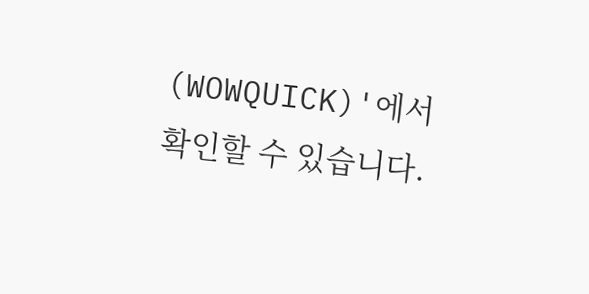(WOWQUICK)'에서 확인할 수 있습니다.